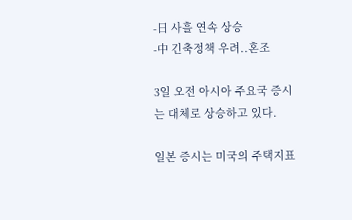-日 사흘 연속 상승
-中 긴축정책 우려..혼조

3일 오전 아시아 주요국 증시는 대체로 상승하고 있다.

일본 증시는 미국의 주택지표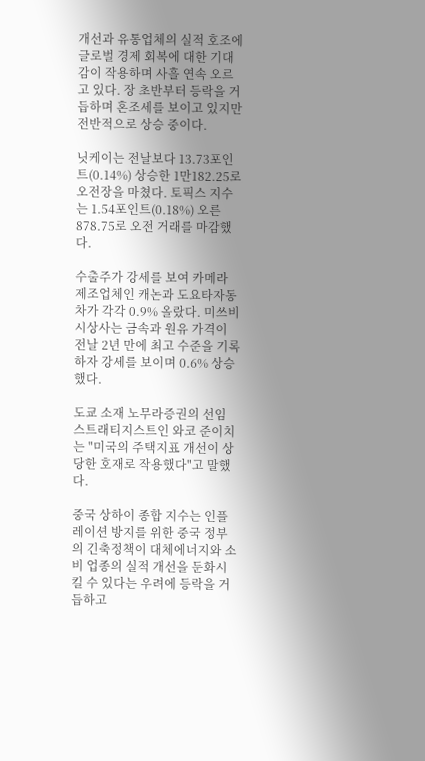개선과 유통업체의 실적 호조에 글로벌 경제 회복에 대한 기대감이 작용하며 사흘 연속 오르고 있다. 장 초반부터 등락을 거듭하며 혼조세를 보이고 있지만 전반적으로 상승 중이다.

닛케이는 전날보다 13.73포인트(0.14%) 상승한 1만182.25로 오전장을 마쳤다. 토픽스 지수는 1.54포인트(0.18%) 오른 878.75로 오전 거래를 마감했다.

수출주가 강세를 보여 카메라 제조업체인 캐논과 도요타자동차가 각각 0.9% 올랐다. 미쓰비시상사는 금속과 원유 가격이 전날 2년 만에 최고 수준을 기록하자 강세를 보이며 0.6% 상승했다.

도쿄 소재 노무라증권의 선임 스트래티지스트인 와코 준이치는 "미국의 주택지표 개선이 상당한 호재로 작용했다"고 말했다.

중국 상하이 종합 지수는 인플레이션 방지를 위한 중국 정부의 긴축정책이 대체에너지와 소비 업종의 실적 개선을 둔화시킬 수 있다는 우려에 등락을 거듭하고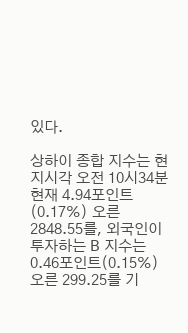있다.

상하이 종합 지수는 현지시각 오전 10시34분 현재 4.94포인트(0.17%) 오른 2848.55를, 외국인이 투자하는 B 지수는 0.46포인트(0.15%) 오른 299.25를 기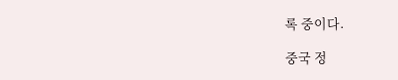록 중이다.

중국 정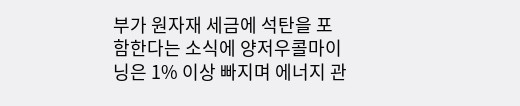부가 원자재 세금에 석탄을 포함한다는 소식에 양저우콜마이닝은 1% 이상 빠지며 에너지 관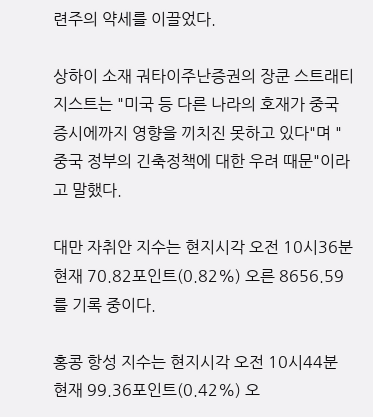련주의 약세를 이끌었다.

상하이 소재 궈타이주난증권의 장쿤 스트래티지스트는 "미국 등 다른 나라의 호재가 중국 증시에까지 영향을 끼치진 못하고 있다"며 "중국 정부의 긴축정책에 대한 우려 때문"이라고 말했다.

대만 자취안 지수는 현지시각 오전 10시36분 현재 70.82포인트(0.82%) 오른 8656.59를 기록 중이다.

홍콩 항성 지수는 현지시각 오전 10시44분 현재 99.36포인트(0.42%) 오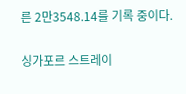른 2만3548.14를 기록 중이다.

싱가포르 스트레이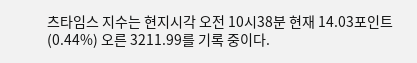츠타임스 지수는 현지시각 오전 10시38분 현재 14.03포인트(0.44%) 오른 3211.99를 기록 중이다.